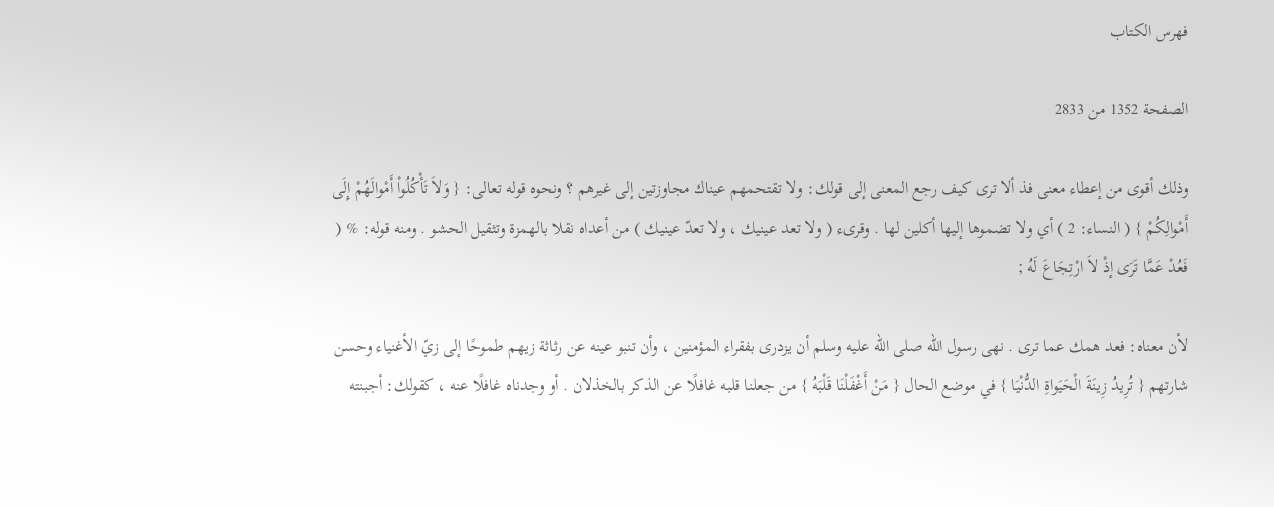فهرس الكتاب

الصفحة 1352 من 2833

وذلك أقوى من إعطاء معنى فذ ألا ترى كيف رجع المعنى إلى قولك: ولا تقتحمهم عيناك مجاوزتين إلى غيرهم ؟ ونحوه قوله تعالى: { وَلاَ تَأْكُلُواْ أَمْوالَهُمْ إِلَى أَمْوالِكُمْ } ( النساء: 2 ) أي ولا تضموها إليها أكلين لها . وقرىء ( ولا تعد عينيك ، ولا تعدّ عينيك ) من أعداه نقلا بالهمزة وتثقيل الحشو . ومنه قوله: % ( فَعُدْ عَمَّا تَرَى إذْ لاَ ارْتِجَاعَ لَهُ ;

لأن معناه: فعد همك عما ترى . نهى رسول الله صلى الله عليه وسلم أن يزدرى بفقراء المؤمنين ، وأن تنبو عينه عن رثاثة زيهم طموحًا إلى زيّ الأغنياء وحسن شارتهم { تُرِيدُ زِينَةَ الْحَيَواةِ الدُّنْيَا } في موضع الحال { مَنْ أَغْفَلْنَا قَلْبَهُ } من جعلنا قلبه غافلًا عن الذكر بالخذلان . أو وجدناه غافلًا عنه ، كقولك: أجبنته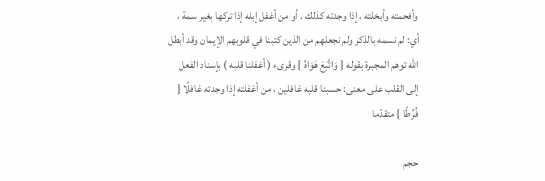وأفحمته وأبخلته ، إذا وجدته كذلك . أو من أغفل إبله إذا تركها بغير سمة ، أي: لم نسمه بالذكر ولم نجعلهم من الذين كتبنا في قلوبهم الإيمان وقد أبطل الله توهم المجبرة بقوله { وَاتَّبَعَ هَوَاهُ } وقرىء ( أغفلنا قلبه ) بإسناد الفعل إلى القلب على معنى: حسبنا قلبه غافلين ، من أغفلته إذا وجدته غافلًا { فُرُطًا } متقدّما

حجم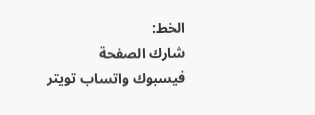الخط:
شارك الصفحة
فيسبوك واتساب تويتر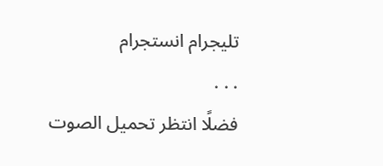تليجرام انستجرام
. . .
فضلًا انتظر تحميل الصوت